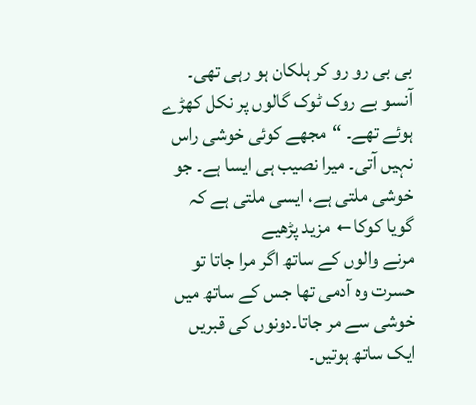بی بی رو رو کر ہلکان ہو رہی تھی۔ آنسو بے روک ٹوک گالوں پر نکل کھڑے ہوئے تھے۔ “مجھے کوئی خوشی راس نہیں آتی۔ میرا نصیب ہی ایسا ہے۔ جو خوشی ملتی ہے، ایسی ملتی ہے کہ گویا کوکا← مزید پڑھیے
مرنے والوں کے ساتھ اگر مرا جاتا تو حسرت وہ آدمی تھا جس کے ساتھ میں خوشی سے مر جاتا۔دونوں کی قبریں ایک ساتھ ہوتیں۔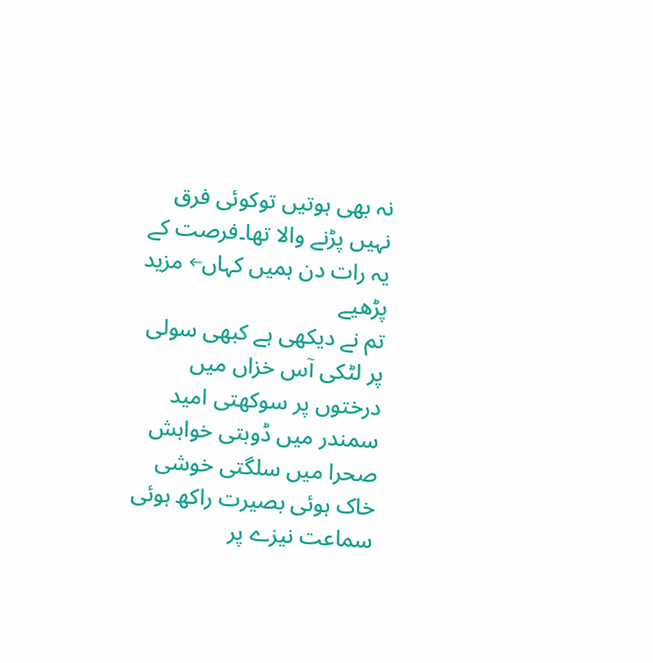نہ بھی ہوتیں توکوئی فرق نہیں پڑنے والا تھا۔فرصت کے یہ رات دن ہمیں کہاں← مزید پڑھیے
تم نے دیکھی ہے کبھی سولی پر لٹکی آس خزاں میں درختوں پر سوکھتی امید سمندر میں ڈوبتی خواہش صحرا میں سلگتی خوشی خاک ہوئی بصیرت راکھ ہوئی سماعت نیزے پر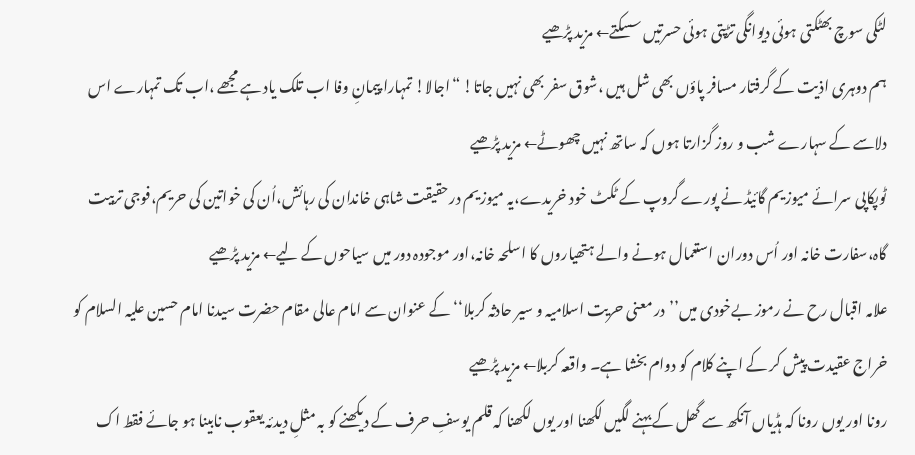لٹکی سوچ بھٹکتی ہوئی دیوانگی تڑپتی ہوئی حسرتیں سسکتے← مزید پڑھیے
ہم دوہری اذیت کے گرفتار مسافر پاؤں بھی شل ہیں ،شوق سفر بھی نہیں جاتا! “اجالا! تمہارا پیمانِ وفا اب تلک یاد ہے مجھے ،اب تک تمہارے اس دلاسے کے سہارے شب و روز گزارتا ہوں کہ ساتھ نہیں چھوٹے← مزید پڑھیے
ٹوپکاپی سرائے میوزیم گائیڈ نے پورے گروپ کے ٹکٹ خود خریدے،یہ میوزیم درحقیقت شاہی خاندان کی رہائش،اُن کی خواتین کی حریم،فوجی تربیت گاہ،سفارت خانہ اور اُس دوران استعمال ہونے والے ہتھیاروں کا اسلحہ خانہ،اور موجودہ دور میں سیاحوں کے لیے← مزید پڑھیے
علامہ اقبال رح نے رموز بےخودی میں’’در معنی حریت اسلامیہ و سیر حادثہ کربلا‘‘ کے عنوان سے امام عالی مقام حضرت سیدنا امام حسین علیہ السلام کو خراج عقیدت پیش کر کے اپنے کلام کو دوام بخشا ہے۔ واقعہ کربلا← مزید پڑھیے
رونا اور یوں رونا کہ ہڈیاں آنکھ سے گھل کے بہنے لگیں لکھنا اور یوں لکھنا کہ قلم یوسفِ حرف کے دیکھنے کو بہ مثلِ دیدئہ یعقوب نابینا ہو جائے فقط اک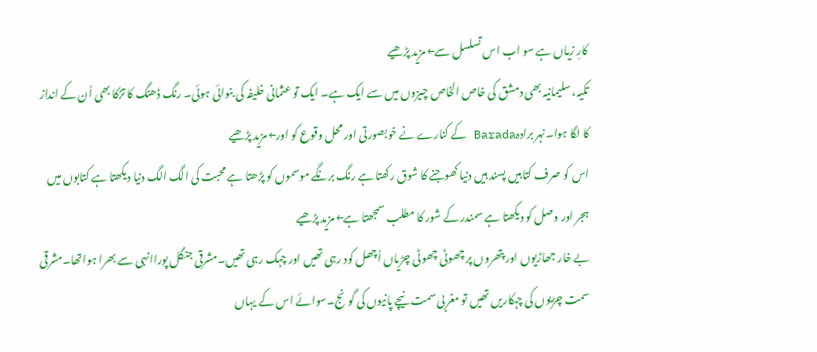کارِ زیاں ہے سو اب اس تسلسل سے← مزید پڑھیے
تکیہ، سلیمانیہ بھی دمشق کی خاص الخاص چیزوں میں سے ایک ہے۔ ایک تو عثمانی خلیفہ کی بنوائی ہوئی۔ رنگ ڈھنگ کا تڑکا بھی اُن کے انداز کا لگا ہوا۔نہر برادہBarada کے کنارے نے خوبصورتی اور محل وقوع کو اور← مزید پڑھیے
اس کو صرف کتابیں پسند ہیں دنیا کھوجنے کا شوق رکھتا ہے رنگ برنگے موسموں کو پڑھتا ہے محبت کی الگ الگ دنیا دیکھتا ہے کتابوں میں ہجر اور وصل کو دیکھتا ہے سمندر کے شور کا مطلب سمجھتا ہے← مزید پڑھیے
بے خار جھاڑیوں اور پتھروں پر چھوٹی چھوٹی چڑیاں اُچھل کود رہی تھیں اور چہک رہی تھیں۔مشرقی جنگل پوراانہی سے بھرا ہواتھا۔مشرقی سمت چڑیوں کی چہکاریں تھیں تو مغربی سمت نیچے پانیوں کی گونج۔سوائے اس کے یہاں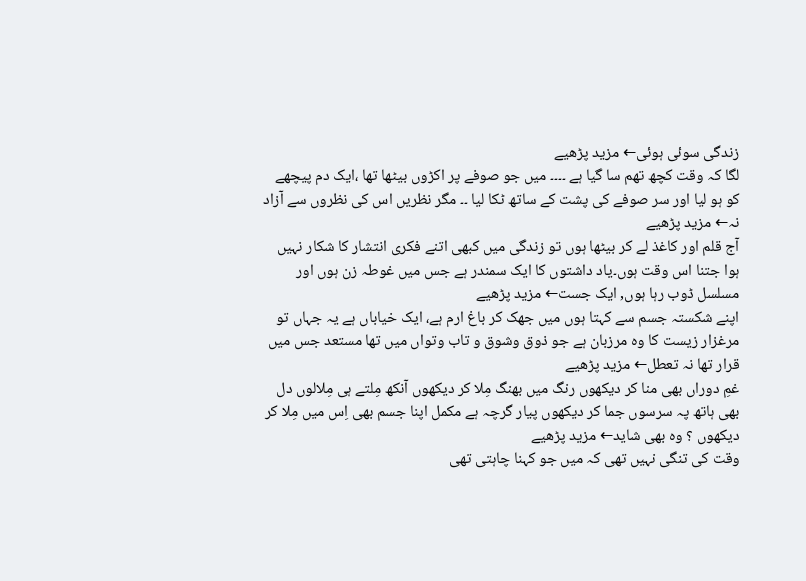زندگی سوئی ہوئی← مزید پڑھیے
لگا کہ وقت کچھ تھم سا گیا ہے ۔۔۔۔ میں جو صوفے پر اکڑوں بیٹھا تھا ،ایک دم پیچھے کو ہو لیا اور سر صوفے کی پشت کے ساتھ ٹکا لیا ۔۔ مگر نظریں اس کی نظروں سے آزاد نہ← مزید پڑھیے
آج قلم اور کاغذ لے کر بیٹھا ہوں تو زندگی میں کبھی اتنے فکری انتشار کا شکار نہیں ہوا جتنا اس وقت ہوں۔یاد داشتوں کا ایک سمندر ہے جس میں غوطہ زن ہوں اور مسلسل ڈوب رہا ہوں, ایک جست← مزید پڑھیے
اپنے شکستہ جسم سے کہتا ہوں میں جھک کر باغ ارم ہے، ایک خیاباں ہے یہ جہاں تو مرغزار زیست کا وہ مرزبان ہے جو ذوق وشوق و تاب وتواں میں تھا مستعد جس میں قرار تھا نہ تعطل← مزید پڑھیے
غمِ دوراں بھی منا کر دیکھوں رنگ میں بھنگ مِلا کر دیکھوں آنکھ مِلتے ہی مِلالوں دل بھی ہاتھ پہ سرسوں جما کر دیکھوں پیار گرچہ ہے مکمل اپنا جسم بھی اِس میں مِلا کر دیکھوں ؟ وہ بھی شاید← مزید پڑھیے
وقت کی تنگی نہیں تھی کہ میں جو کہنا چاہتی تھی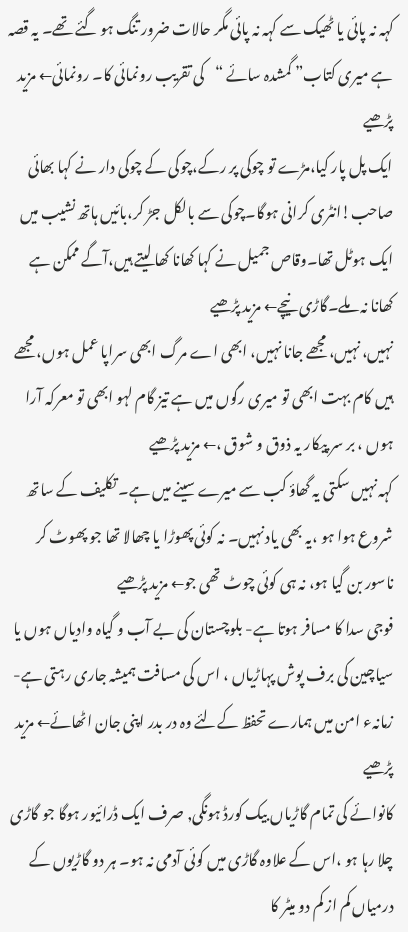کہہ نہ پائی یا ٹھیک سے کہہ نہ پائی مگر حالات ضرور تنگ ہو گئے تھے۔ یہ قصہ ہے میری کتاب” گمشدہ سائے “کی تقریب رونمائی کا۔ رونمائی← مزید پڑھیے
ایک پل پار کیا،مڑے تو چوکی پر رکے،چوکی کے چوکی دار نے کہا بھائی صاحب!انٹری کرانی ہوگا۔چوکی سے بالکل جڑ کر،بائیں ہاتھ نشیب میں ایک ہوٹل تھا۔وقاص جمیل نے کہا کھانا کھا لیتے ہیں،آگے ممکن ہے کھانا نہ ملے۔گاڑی نیچے← مزید پڑھیے
نہیں، نہیں، مجھے جانا نہیں، ابھی اے مرگ ابھی سراپا عمل ہوں، مجھے ہیں کام بہت ابھی تو میری رگوں میں ہے تیز گام لہو ابھی تو معرکہ آرا ہوں ، بر سر پیکار یہ ذوق و شوق ،← مزید پڑھیے
کہہ نہیں سکتی یہ گھاؤ کب سے میرے سینے میں ہے۔ تکلیف کے ساتھ شروع ہوا ہو ،یہ بھی یاد نہیں۔ نہ کوئی پھوڑا یا چھالا تھا جو پھوٹ کر ناسور بن گیا ہو، نہ ہی کوئی چوٹ تھی جو← مزید پڑھیے
فوجی سدا کا مسافر ہوتا ہے- بلوچستان کی بے آب و گیاہ وادیاں ہوں یا سیاچین کی برف پوش پہاڑیاں ، اس کی مسافت ہمیشہ جاری رہتی ہے- زمانہء امن میں ہمارے تحفظ کےلئے وہ در بدر اپنی جان اٹھائے← مزید پڑھیے
کانوائے کی تمام گاڑیاں بیک کورڈ ہونگی, صرف ایک ڈرائیور ہوگا جو گاڑی چلا رہا ہو ،اس کے علاوہ گاڑی میں کوئی آدمی نہ ہو۔ ہر دو گاڑیوں کے درمیاں کم از کم دو میٹر کا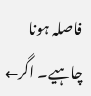فاصلہ ہونا چاہیے۔ اگر←